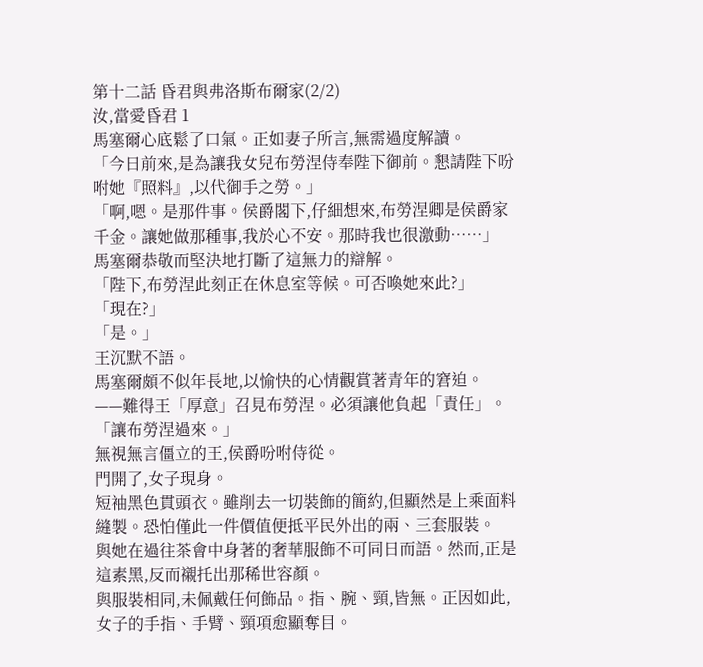第十二話 昏君與弗洛斯布爾家(2/2)
汝,當愛昏君 1
馬塞爾心底鬆了口氣。正如妻子所言,無需過度解讀。
「今日前來,是為讓我女兒布勞涅侍奉陛下御前。懇請陛下吩咐她『照料』,以代御手之勞。」
「啊,嗯。是那件事。侯爵閣下,仔細想來,布勞涅卿是侯爵家千金。讓她做那種事,我於心不安。那時我也很激動……」
馬塞爾恭敬而堅決地打斷了這無力的辯解。
「陛下,布勞涅此刻正在休息室等候。可否喚她來此?」
「現在?」
「是。」
王沉默不語。
馬塞爾頗不似年長地,以愉快的心情觀賞著青年的窘迫。
——難得王「厚意」召見布勞涅。必須讓他負起「責任」。
「讓布勞涅過來。」
無視無言僵立的王,侯爵吩咐侍從。
門開了,女子現身。
短袖黑色貫頭衣。雖削去一切裝飾的簡約,但顯然是上乘面料縫製。恐怕僅此一件價值便抵平民外出的兩、三套服裝。
與她在過往茶會中身著的奢華服飾不可同日而語。然而,正是這素黑,反而襯托出那稀世容顏。
與服裝相同,未佩戴任何飾品。指、腕、頸,皆無。正因如此,女子的手指、手臂、頸項愈顯奪目。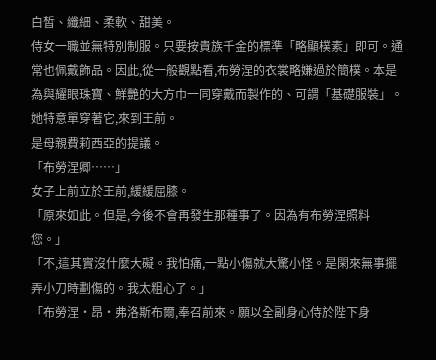白皙、纖細、柔軟、甜美。
侍女一職並無特別制服。只要按貴族千金的標準「略顯樸素」即可。通常也佩戴飾品。因此,從一般觀點看,布勞涅的衣裳略嫌過於簡樸。本是為與耀眼珠寶、鮮艷的大方巾一同穿戴而製作的、可謂「基礎服裝」。她特意單穿著它,來到王前。
是母親費莉西亞的提議。
「布勞涅卿……」
女子上前立於王前,緩緩屈膝。
「原來如此。但是,今後不會再發生那種事了。因為有布勞涅照料您。」
「不,這其實沒什麼大礙。我怕痛,一點小傷就大驚小怪。是閑來無事擺弄小刀時劃傷的。我太粗心了。」
「布勞涅·昂·弗洛斯布爾,奉召前來。願以全副身心侍於陛下身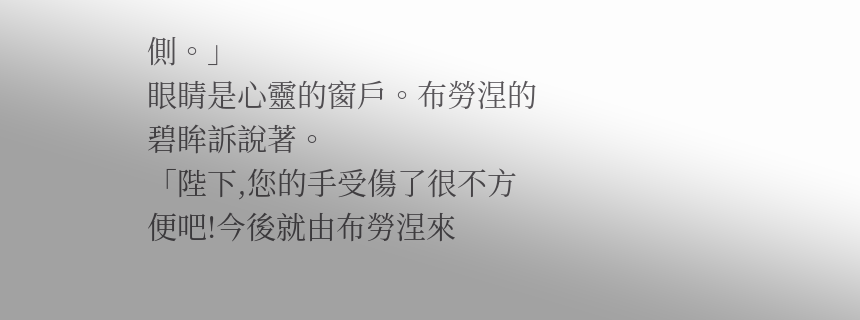側。」
眼睛是心靈的窗戶。布勞涅的碧眸訴說著。
「陛下,您的手受傷了很不方便吧!今後就由布勞涅來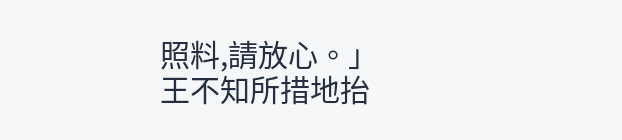照料,請放心。」
王不知所措地抬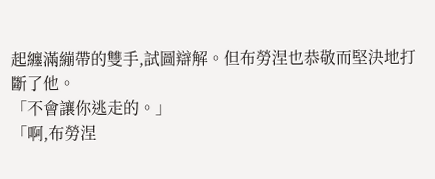起纏滿繃帶的雙手,試圖辯解。但布勞涅也恭敬而堅決地打斷了他。
「不會讓你逃走的。」
「啊,布勞涅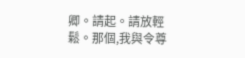卿。請起。請放輕鬆。那個,我與令尊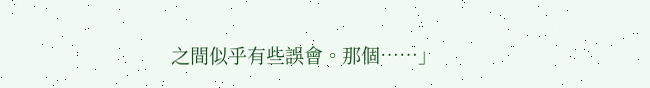之間似乎有些誤會。那個……」